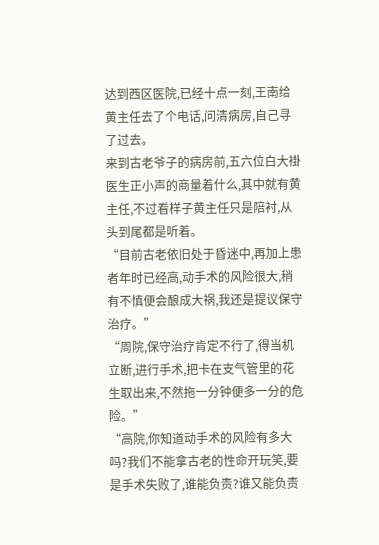达到西区医院,已经十点一刻,王南给黄主任去了个电话,问清病房,自己寻了过去。
来到古老爷子的病房前,五六位白大褂医生正小声的商量着什么,其中就有黄主任,不过看样子黄主任只是陪衬,从头到尾都是听着。
“目前古老依旧处于昏迷中,再加上患者年时已经高,动手术的风险很大,稍有不慎便会酿成大祸,我还是提议保守治疗。”
“周院,保守治疗肯定不行了,得当机立断,进行手术,把卡在支气管里的花生取出来,不然拖一分钟便多一分的危险。”
“高院,你知道动手术的风险有多大吗?我们不能拿古老的性命开玩笑,要是手术失败了,谁能负责?谁又能负责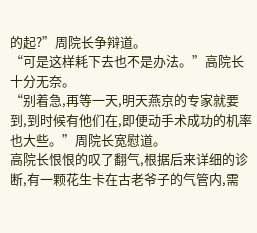的起?”周院长争辩道。
“可是这样耗下去也不是办法。”高院长十分无奈。
“别着急,再等一天,明天燕京的专家就要到,到时候有他们在,即便动手术成功的机率也大些。”周院长宽慰道。
高院长恨恨的叹了翻气,根据后来详细的诊断,有一颗花生卡在古老爷子的气管内,需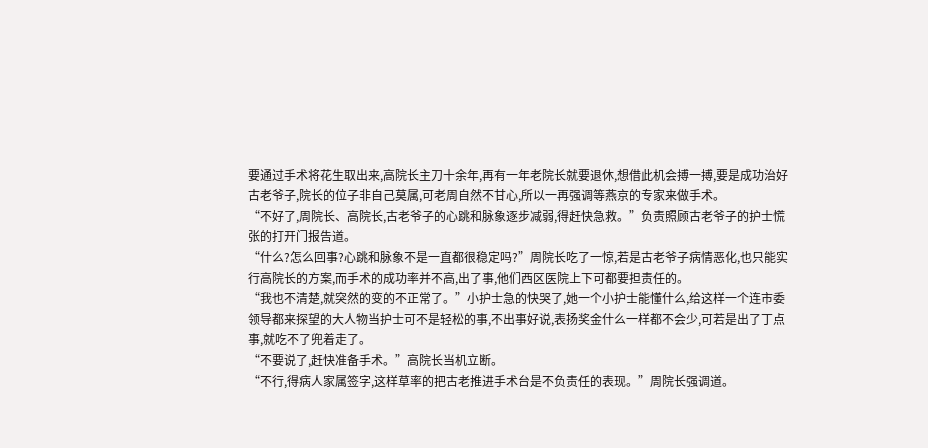要通过手术将花生取出来,高院长主刀十余年,再有一年老院长就要退休,想借此机会搏一搏,要是成功治好古老爷子,院长的位子非自己莫属,可老周自然不甘心,所以一再强调等燕京的专家来做手术。
“不好了,周院长、高院长,古老爷子的心跳和脉象逐步减弱,得赶快急救。”负责照顾古老爷子的护士慌张的打开门报告道。
“什么?怎么回事?心跳和脉象不是一直都很稳定吗?”周院长吃了一惊,若是古老爷子病情恶化,也只能实行高院长的方案,而手术的成功率并不高,出了事,他们西区医院上下可都要担责任的。
“我也不清楚,就突然的变的不正常了。”小护士急的快哭了,她一个小护士能懂什么,给这样一个连市委领导都来探望的大人物当护士可不是轻松的事,不出事好说,表扬奖金什么一样都不会少,可若是出了丁点事,就吃不了兜着走了。
“不要说了,赶快准备手术。”高院长当机立断。
“不行,得病人家属签字,这样草率的把古老推进手术台是不负责任的表现。”周院长强调道。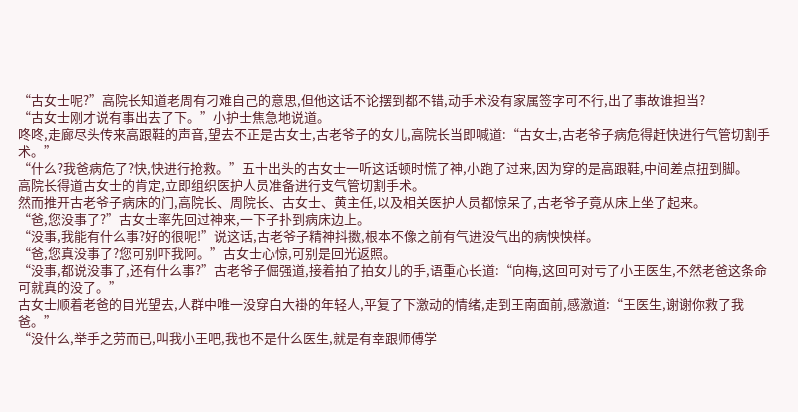“古女士呢?”高院长知道老周有刁难自己的意思,但他这话不论摆到都不错,动手术没有家属签字可不行,出了事故谁担当?
“古女士刚才说有事出去了下。”小护士焦急地说道。
咚咚,走廊尽头传来高跟鞋的声音,望去不正是古女士,古老爷子的女儿,高院长当即喊道:“古女士,古老爷子病危得赶快进行气管切割手术。”
“什么?我爸病危了?快,快进行抢救。”五十出头的古女士一听这话顿时慌了神,小跑了过来,因为穿的是高跟鞋,中间差点扭到脚。
高院长得道古女士的肯定,立即组织医护人员准备进行支气管切割手术。
然而推开古老爷子病床的门,高院长、周院长、古女士、黄主任,以及相关医护人员都惊呆了,古老爷子竟从床上坐了起来。
“爸,您没事了?”古女士率先回过神来,一下子扑到病床边上。
“没事,我能有什么事?好的很呢!”说这话,古老爷子精神抖擞,根本不像之前有气进没气出的病怏怏样。
“爸,您真没事了?您可别吓我阿。”古女士心惊,可别是回光返照。
“没事,都说没事了,还有什么事?”古老爷子倔强道,接着拍了拍女儿的手,语重心长道:“向梅,这回可对亏了小王医生,不然老爸这条命可就真的没了。”
古女士顺着老爸的目光望去,人群中唯一没穿白大褂的年轻人,平复了下激动的情绪,走到王南面前,感激道:“王医生,谢谢你救了我爸。”
“没什么,举手之劳而已,叫我小王吧,我也不是什么医生,就是有幸跟师傅学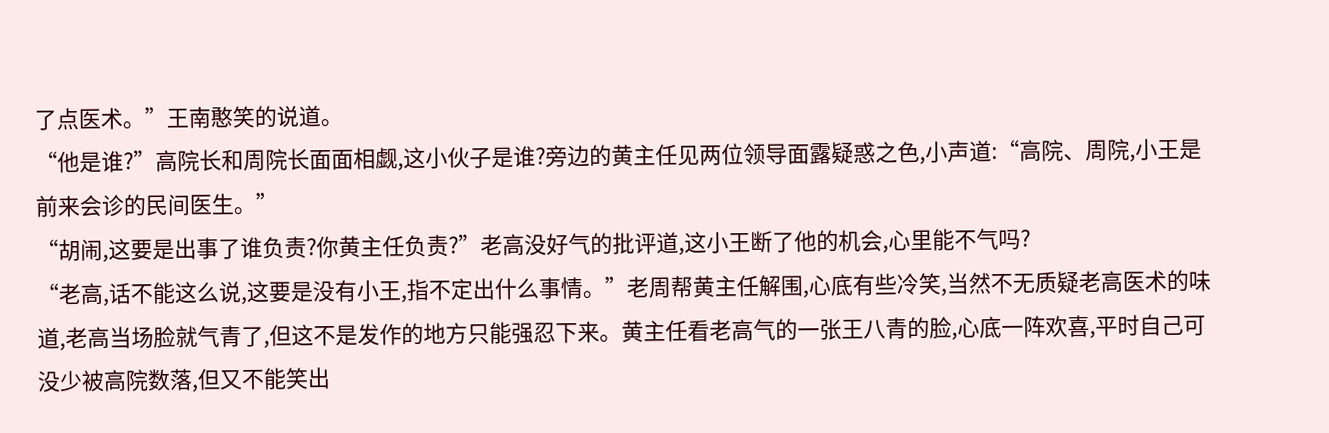了点医术。”王南憨笑的说道。
“他是谁?”高院长和周院长面面相觑,这小伙子是谁?旁边的黄主任见两位领导面露疑惑之色,小声道:“高院、周院,小王是前来会诊的民间医生。”
“胡闹,这要是出事了谁负责?你黄主任负责?”老高没好气的批评道,这小王断了他的机会,心里能不气吗?
“老高,话不能这么说,这要是没有小王,指不定出什么事情。”老周帮黄主任解围,心底有些冷笑,当然不无质疑老高医术的味道,老高当场脸就气青了,但这不是发作的地方只能强忍下来。黄主任看老高气的一张王八青的脸,心底一阵欢喜,平时自己可没少被高院数落,但又不能笑出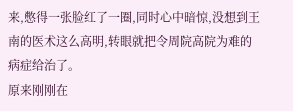来,憋得一张脸红了一圈,同时心中暗惊,没想到王南的医术这么高明,转眼就把令周院高院为难的病症给治了。
原来刚刚在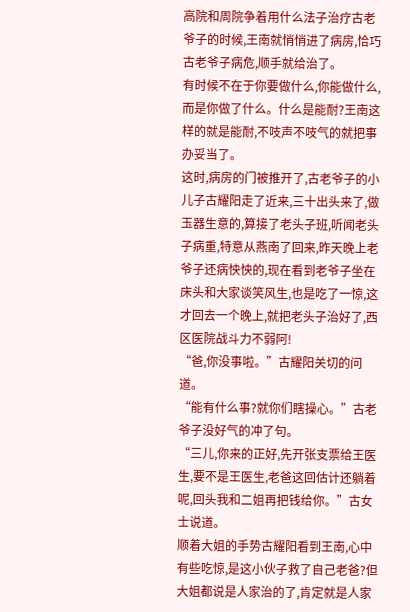高院和周院争着用什么法子治疗古老爷子的时候,王南就悄悄进了病房,恰巧古老爷子病危,顺手就给治了。
有时候不在于你要做什么,你能做什么,而是你做了什么。什么是能耐?王南这样的就是能耐,不吱声不吱气的就把事办妥当了。
这时,病房的门被推开了,古老爷子的小儿子古耀阳走了近来,三十出头来了,做玉器生意的,算接了老头子班,听闻老头子病重,特意从燕南了回来,昨天晚上老爷子还病怏怏的,现在看到老爷子坐在床头和大家谈笑风生,也是吃了一惊,这才回去一个晚上,就把老头子治好了,西区医院战斗力不弱阿!
“爸,你没事啦。”古耀阳关切的问道。
“能有什么事?就你们瞎操心。”古老爷子没好气的冲了句。
“三儿,你来的正好,先开张支票给王医生,要不是王医生,老爸这回估计还躺着呢,回头我和二姐再把钱给你。”古女士说道。
顺着大姐的手势古耀阳看到王南,心中有些吃惊,是这小伙子救了自己老爸?但大姐都说是人家治的了,肯定就是人家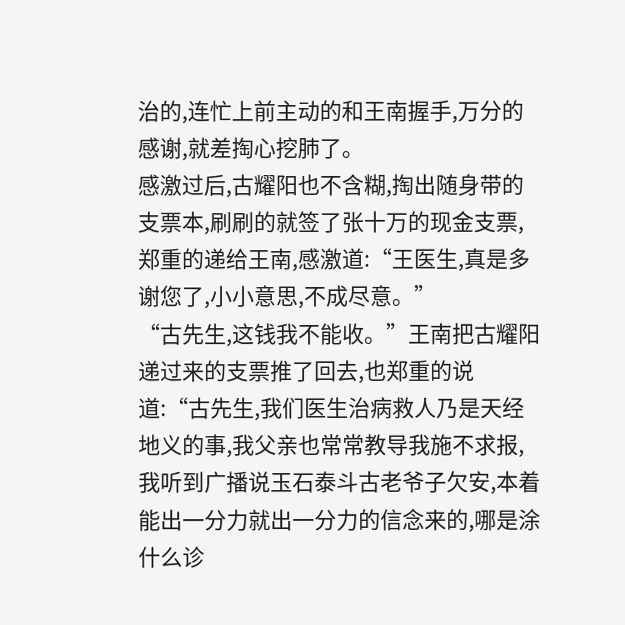治的,连忙上前主动的和王南握手,万分的感谢,就差掏心挖肺了。
感激过后,古耀阳也不含糊,掏出随身带的支票本,刷刷的就签了张十万的现金支票,郑重的递给王南,感激道:“王医生,真是多谢您了,小小意思,不成尽意。”
“古先生,这钱我不能收。”王南把古耀阳递过来的支票推了回去,也郑重的说道:“古先生,我们医生治病救人乃是天经地义的事,我父亲也常常教导我施不求报,我听到广播说玉石泰斗古老爷子欠安,本着能出一分力就出一分力的信念来的,哪是涂什么诊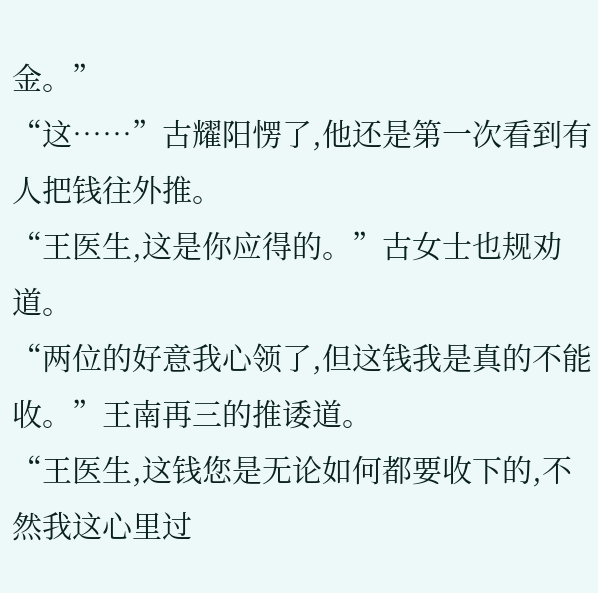金。”
“这……”古耀阳愣了,他还是第一次看到有人把钱往外推。
“王医生,这是你应得的。”古女士也规劝道。
“两位的好意我心领了,但这钱我是真的不能收。”王南再三的推诿道。
“王医生,这钱您是无论如何都要收下的,不然我这心里过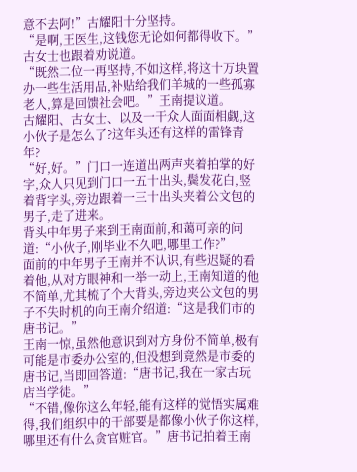意不去阿!”古耀阳十分坚持。
“是啊,王医生,这钱您无论如何都得收下。”古女士也跟着劝说道。
“既然二位一再坚持,不如这样,将这十万块置办一些生活用品,补贴给我们羊城的一些孤寡老人,算是回馈社会吧。”王南提议道。
古耀阳、古女士、以及一干众人面面相觑,这小伙子是怎么了?这年头还有这样的雷锋青年?
“好,好。”门口一连道出两声夹着拍掌的好字,众人只见到门口一五十出头,鬓发花白,竖着背字头,旁边跟着一三十出头夹着公文包的男子,走了进来。
背头中年男子来到王南面前,和蔼可亲的问道:“小伙子,刚毕业不久吧,哪里工作?”
面前的中年男子王南并不认识,有些迟疑的看着他,从对方眼神和一举一动上,王南知道的他不简单,尤其梳了个大背头,旁边夹公文包的男子不失时机的向王南介绍道:“这是我们市的唐书记。”
王南一惊,虽然他意识到对方身份不简单,极有可能是市委办公室的,但没想到竟然是市委的唐书记,当即回答道:“唐书记,我在一家古玩店当学徒。”
“不错,像你这么年轻,能有这样的觉悟实属难得,我们组织中的干部要是都像小伙子你这样,哪里还有什么贪官赃官。”唐书记拍着王南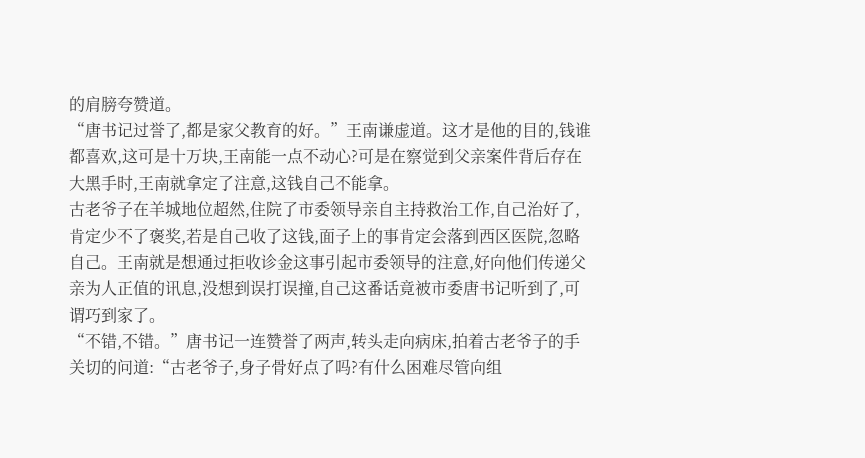的肩膀夸赞道。
“唐书记过誉了,都是家父教育的好。”王南谦虚道。这才是他的目的,钱谁都喜欢,这可是十万块,王南能一点不动心?可是在察觉到父亲案件背后存在大黑手时,王南就拿定了注意,这钱自己不能拿。
古老爷子在羊城地位超然,住院了市委领导亲自主持救治工作,自己治好了,肯定少不了褒奖,若是自己收了这钱,面子上的事肯定会落到西区医院,忽略自己。王南就是想通过拒收诊金这事引起市委领导的注意,好向他们传递父亲为人正值的讯息,没想到误打误撞,自己这番话竟被市委唐书记听到了,可谓巧到家了。
“不错,不错。”唐书记一连赞誉了两声,转头走向病床,拍着古老爷子的手关切的问道:“古老爷子,身子骨好点了吗?有什么困难尽管向组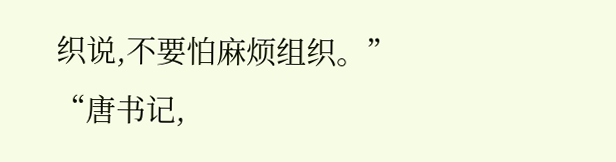织说,不要怕麻烦组织。”
“唐书记,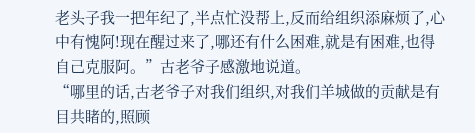老头子我一把年纪了,半点忙没帮上,反而给组织添麻烦了,心中有愧阿!现在醒过来了,哪还有什么困难,就是有困难,也得自己克服阿。”古老爷子感激地说道。
“哪里的话,古老爷子对我们组织,对我们羊城做的贡献是有目共睹的,照顾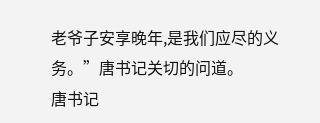老爷子安享晚年,是我们应尽的义务。”唐书记关切的问道。
唐书记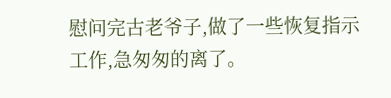慰问完古老爷子,做了一些恢复指示工作,急匆匆的离了。